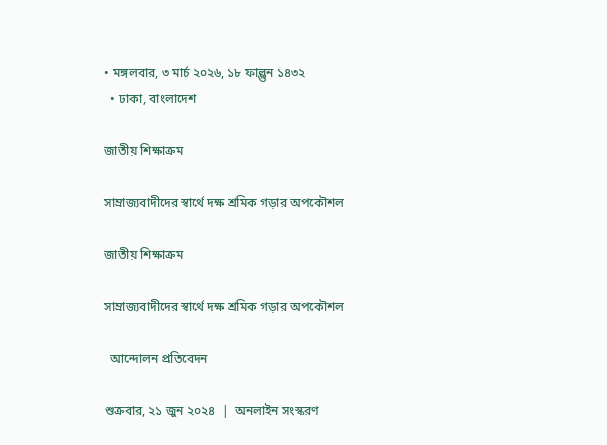• মঙ্গলবার, ৩ মার্চ ২০২৬, ১৮ ফাল্গুন ১৪৩২
  • ঢাকা, বাংলাদেশ

জাতীয় শিক্ষাক্রম

সাম্রাজ্যবাদীদের স্বার্থে দক্ষ শ্রমিক গড়ার অপকৌশল

জাতীয় শিক্ষাক্রম

সাম্রাজ্যবাদীদের স্বার্থে দক্ষ শ্রমিক গড়ার অপকৌশল

  আন্দোলন প্রতিবেদন

শুক্রবার, ২১ জুন ২০২৪  |  অনলাইন সংস্করণ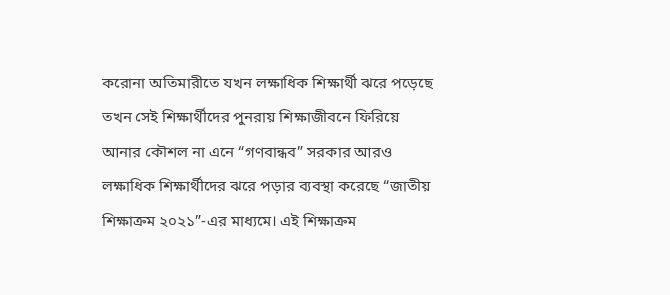করোনা অতিমারীতে যখন লক্ষাধিক শিক্ষার্থী ঝরে পড়েছে তখন সেই শিক্ষার্থীদের পুনরায় শিক্ষাজীবনে ফিরিয়ে আনার কৌশল না এনে “গণবান্ধব” সরকার আরও লক্ষাধিক শিক্ষার্থীদের ঝরে পড়ার ব্যবস্থা করেছে “জাতীয় শিক্ষাক্রম ২০২১”-এর মাধ্যমে। এই শিক্ষাক্রম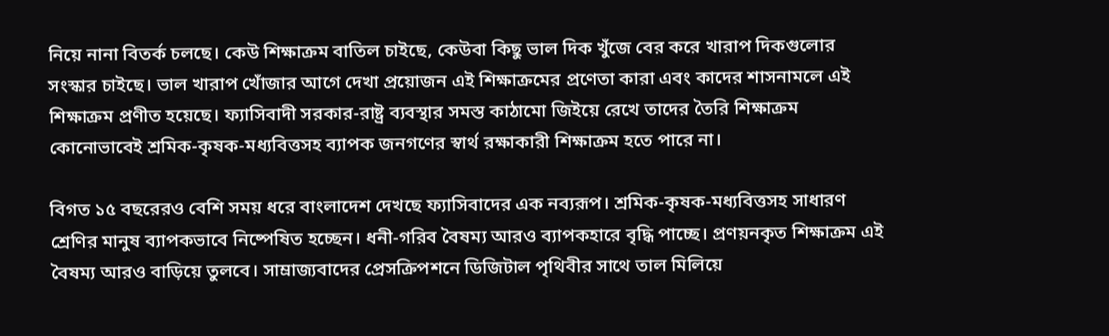নিয়ে নানা বিতর্ক চলছে। কেউ শিক্ষাক্রম বাতিল চাইছে, কেউবা কিছু ভাল দিক খুঁজে বের করে খারাপ দিকগুলোর সংস্কার চাইছে। ভাল খারাপ খোঁজার আগে দেখা প্রয়োজন এই শিক্ষাক্রমের প্রণেতা কারা এবং কাদের শাসনামলে এই শিক্ষাক্রম প্রণীত হয়েছে। ফ্যাসিবাদী সরকার-রাষ্ট্র ব্যবস্থার সমস্ত কাঠামো জিইয়ে রেখে তাদের তৈরি শিক্ষাক্রম কোনোভাবেই শ্রমিক-কৃষক-মধ্যবিত্তসহ ব্যাপক জনগণের স্বার্থ রক্ষাকারী শিক্ষাক্রম হতে পারে না।

বিগত ১৫ বছরেরও বেশি সময় ধরে বাংলাদেশ দেখছে ফ্যাসিবাদের এক নব্যরূপ। শ্রমিক-কৃষক-মধ্যবিত্তসহ সাধারণ শ্রেণির মানুষ ব্যাপকভাবে নিষ্পেষিত হচ্ছেন। ধনী-গরিব বৈষম্য আরও ব্যাপকহারে বৃদ্ধি পাচ্ছে। প্রণয়নকৃত শিক্ষাক্রম এই বৈষম্য আরও বাড়িয়ে তুলবে। সাম্রাজ্যবাদের প্রেসক্রিপশনে ডিজিটাল পৃথিবীর সাথে তাল মিলিয়ে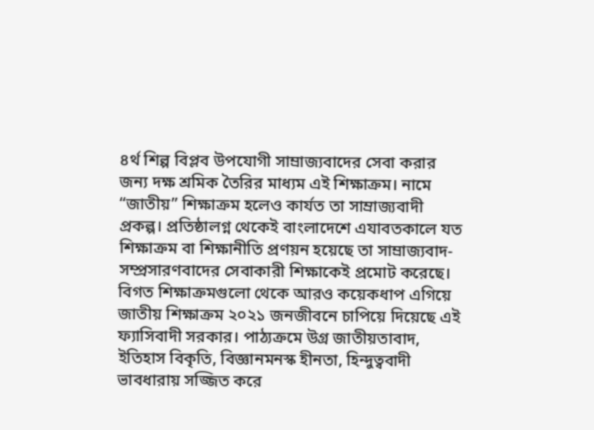৪র্থ শিল্প বিপ্লব উপযোগী সাম্রাজ্যবাদের সেবা করার জন্য দক্ষ শ্রমিক তৈরির মাধ্যম এই শিক্ষাক্রম। নামে “জাতীয়” শিক্ষাক্রম হলেও কার্যত তা সাম্রাজ্যবাদী প্রকল্প। প্রতিষ্ঠালগ্ন থেকেই বাংলাদেশে এযাবতকালে যত শিক্ষাক্রম বা শিক্ষানীতি প্রণয়ন হয়েছে তা সাম্রাজ্যবাদ-সম্প্রসারণবাদের সেবাকারী শিক্ষাকেই প্রমোট করেছে। বিগত শিক্ষাক্রমগুলো থেকে আরও কয়েকধাপ এগিয়ে জাতীয় শিক্ষাক্রম ২০২১ জনজীবনে চাপিয়ে দিয়েছে এই ফ্যাসিবাদী সরকার। পাঠ্যক্রমে উগ্র জাতীয়তাবাদ, ইতিহাস বিকৃতি, বিজ্ঞানমনস্ক হীনতা, হিন্দুত্ববাদী ভাবধারায় সজ্জিত করে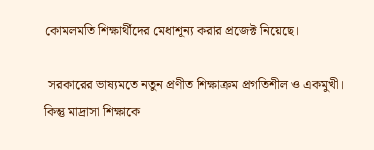কোমলমতি শিক্ষার্থীদের মেধাশূন্য করার প্রজেক্ট নিয়েছে।

 সরকারের ভাষ্যমতে নতুন প্রণীত শিক্ষাক্রম প্রগতিশীল ও একমুখী। কিন্তু মাদ্রাসা শিক্ষাকে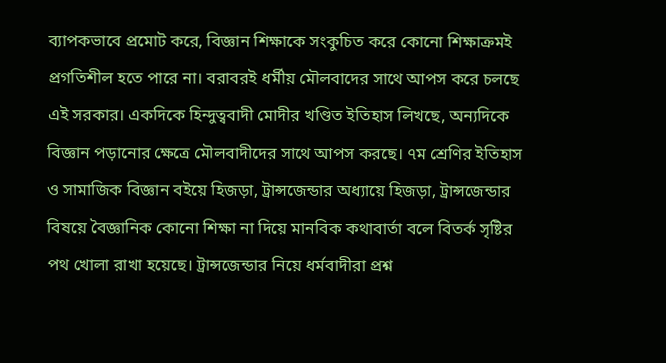ব্যাপকভাবে প্রমোট করে, বিজ্ঞান শিক্ষাকে সংকুচিত করে কোনো শিক্ষাক্রমই প্রগতিশীল হতে পারে না। বরাবরই ধর্মীয় মৌলবাদের সাথে আপস করে চলছে এই সরকার। একদিকে হিন্দুত্ববাদী মোদীর খণ্ডিত ইতিহাস লিখছে, অন্যদিকে বিজ্ঞান পড়ানোর ক্ষেত্রে মৌলবাদীদের সাথে আপস করছে। ৭ম শ্রেণির ইতিহাস ও সামাজিক বিজ্ঞান বইয়ে হিজড়া, ট্রান্সজেন্ডার অধ্যায়ে হিজড়া, ট্রান্সজেন্ডার বিষয়ে বৈজ্ঞানিক কোনো শিক্ষা না দিয়ে মানবিক কথাবার্তা বলে বিতর্ক সৃষ্টির পথ খোলা রাখা হয়েছে। ট্রান্সজেন্ডার নিয়ে ধর্মবাদীরা প্রশ্ন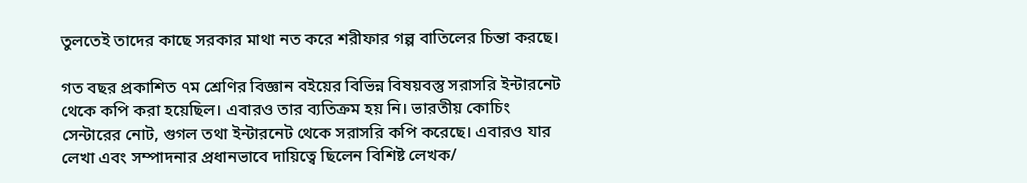তুলতেই তাদের কাছে সরকার মাথা নত করে শরীফার গল্প বাতিলের চিন্তা করছে।

গত বছর প্রকাশিত ৭ম শ্রেণির বিজ্ঞান বইয়ের বিভিন্ন বিষয়বস্তু সরাসরি ইন্টারনেট থেকে কপি করা হয়েছিল। এবারও তার ব্যতিক্রম হয় নি। ভারতীয় কোচিং সেন্টারের নোট, গুগল তথা ইন্টারনেট থেকে সরাসরি কপি করেছে। এবারও যার লেখা এবং সম্পাদনার প্রধানভাবে দায়িত্বে ছিলেন বিশিষ্ট লেখক/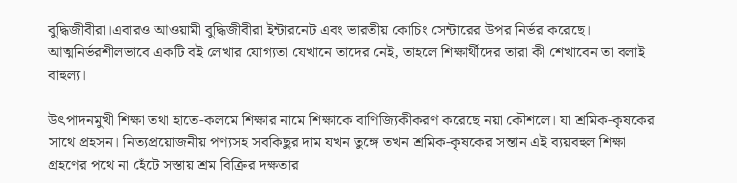বুদ্ধিজীবীরা।এবারও আওয়ামী বুদ্ধিজীবীরা ইন্টারনেট এবং ভারতীয় কোচিং সেন্টারের উপর নির্ভর করেছে। আত্মনির্ভরশীলভাবে একটি বই লেখার যোগ্যতা যেখানে তাদের নেই, তাহলে শিক্ষার্থীদের তারা কী শেখাবেন তা বলাই বাহুল্য।

উৎপাদনমুখী শিক্ষা তথা হাতে-কলমে শিক্ষার নামে শিক্ষাকে বাণিজ্যিকীকরণ করেছে নয়া কৌশলে। যা শ্রমিক-কৃষকের সাথে প্রহসন। নিত্যপ্রয়োজনীয় পণ্যসহ সবকিছুর দাম যখন তুঙ্গে তখন শ্রমিক-কৃষকের সন্তান এই ব্যয়বহুল শিক্ষা গ্রহণের পথে না হেঁটে সস্তায় শ্রম বিক্রির দক্ষতার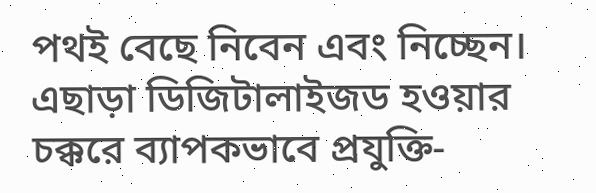পথই বেছে নিবেন এবং নিচ্ছেন। এছাড়া ডিজিটালাইজড হওয়ার চক্করে ব্যাপকভাবে প্রযুক্তি-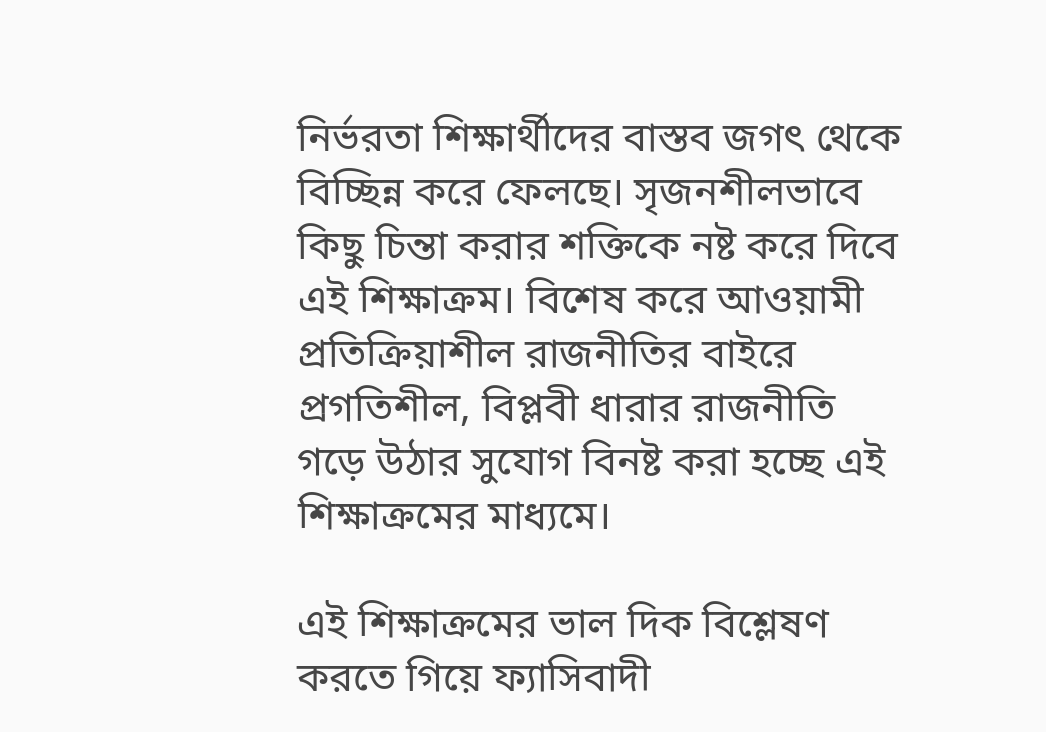নির্ভরতা শিক্ষার্থীদের বাস্তব জগৎ থেকে বিচ্ছিন্ন করে ফেলছে। সৃজনশীলভাবে কিছু চিন্তা করার শক্তিকে নষ্ট করে দিবে এই শিক্ষাক্রম। বিশেষ করে আওয়ামী প্রতিক্রিয়াশীল রাজনীতির বাইরে প্রগতিশীল, বিপ্লবী ধারার রাজনীতি গড়ে উঠার সুযোগ বিনষ্ট করা হচ্ছে এই শিক্ষাক্রমের মাধ্যমে।

এই শিক্ষাক্রমের ভাল দিক বিশ্লেষণ করতে গিয়ে ফ্যাসিবাদী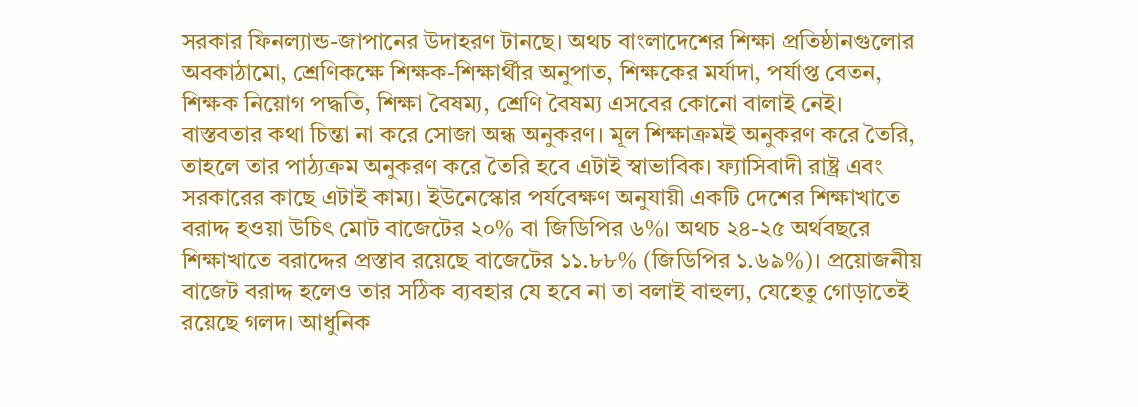সরকার ফিনল্যান্ড-জাপানের উদাহরণ টানছে। অথচ বাংলাদেশের শিক্ষা প্রতিষ্ঠানগুলোর অবকাঠামো, শ্রেণিকক্ষে শিক্ষক-শিক্ষার্থীর অনুপাত, শিক্ষকের মর্যাদা, পর্যাপ্ত বেতন, শিক্ষক নিয়োগ পদ্ধতি, শিক্ষা বৈষম্য, শ্রেণি বৈষম্য এসবের কোনো বালাই নেই। বাস্তবতার কথা চিন্তা না করে সোজা অন্ধ অনুকরণ। মূল শিক্ষাক্রমই অনুকরণ করে তৈরি, তাহলে তার পাঠ্যক্রম অনুকরণ করে তৈরি হবে এটাই স্বাভাবিক। ফ্যাসিবাদী রাষ্ট্র এবং সরকারের কাছে এটাই কাম্য। ইউনেস্কোর পর্যবেক্ষণ অনুযায়ী একটি দেশের শিক্ষাখাতে বরাদ্দ হওয়া উচিৎ মোট বাজেটের ২০% বা জিডিপির ৬%। অথচ ২৪-২৫ অর্থবছরে শিক্ষাখাতে বরাদ্দের প্রস্তাব রয়েছে বাজেটের ১১.৮৮% (জিডিপির ১.৬৯%)। প্রয়োজনীয় বাজেট বরাদ্দ হলেও তার সঠিক ব্যবহার যে হবে না তা বলাই বাহুল্য, যেহেতু গোড়াতেই রয়েছে গলদ। আধুনিক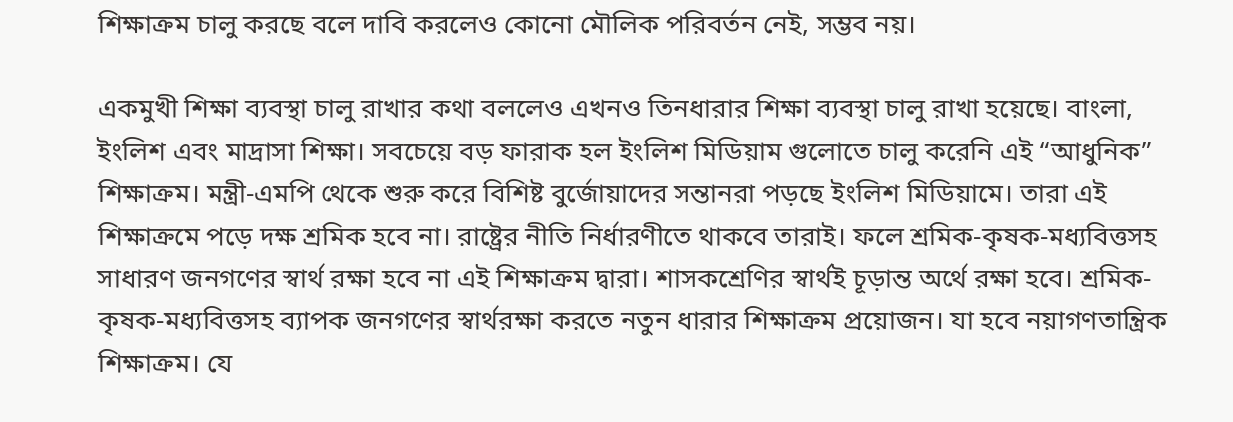শিক্ষাক্রম চালু করছে বলে দাবি করলেও কোনো মৌলিক পরিবর্তন নেই, সম্ভব নয়।

একমুখী শিক্ষা ব্যবস্থা চালু রাখার কথা বললেও এখনও তিনধারার শিক্ষা ব্যবস্থা চালু রাখা হয়েছে। বাংলা, ইংলিশ এবং মাদ্রাসা শিক্ষা। সবচেয়ে বড় ফারাক হল ইংলিশ মিডিয়াম গুলোতে চালু করেনি এই “আধুনিক” শিক্ষাক্রম। মন্ত্রী-এমপি থেকে শুরু করে বিশিষ্ট বুর্জোয়াদের সন্তানরা পড়ছে ইংলিশ মিডিয়ামে। তারা এই শিক্ষাক্রমে পড়ে দক্ষ শ্রমিক হবে না। রাষ্ট্রের নীতি নির্ধারণীতে থাকবে তারাই। ফলে শ্রমিক-কৃষক-মধ্যবিত্তসহ সাধারণ জনগণের স্বার্থ রক্ষা হবে না এই শিক্ষাক্রম দ্বারা। শাসকশ্রেণির স্বার্থই চূড়ান্ত অর্থে রক্ষা হবে। শ্রমিক-কৃষক-মধ্যবিত্তসহ ব্যাপক জনগণের স্বার্থরক্ষা করতে নতুন ধারার শিক্ষাক্রম প্রয়োজন। যা হবে নয়াগণতান্ত্রিক শিক্ষাক্রম। যে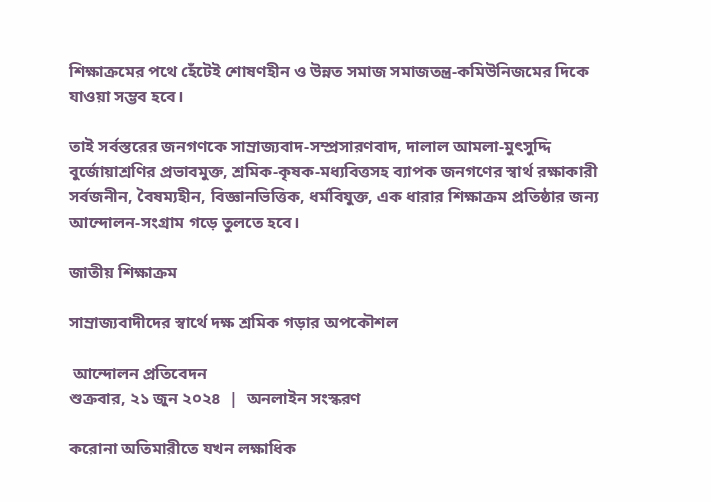শিক্ষাক্রমের পথে হেঁটেই শোষণহীন ও উন্নত সমাজ সমাজতন্ত্র-কমিউনিজমের দিকে যাওয়া সম্ভব হবে।

তাই সর্বস্তরের জনগণকে সাম্রাজ্যবাদ-সম্প্রসারণবাদ, দালাল আমলা-মুৎসুদ্দি বুর্জোয়াশ্রণির প্রভাবমুক্ত, শ্রমিক-কৃষক-মধ্যবিত্তসহ ব্যাপক জনগণের স্বার্থ রক্ষাকারী সর্বজনীন, বৈষম্যহীন, বিজ্ঞানভিত্তিক, ধর্মবিযুক্ত, এক ধারার শিক্ষাক্রম প্রতিষ্ঠার জন্য আন্দোলন-সংগ্রাম গড়ে তুলতে হবে।

জাতীয় শিক্ষাক্রম

সাম্রাজ্যবাদীদের স্বার্থে দক্ষ শ্রমিক গড়ার অপকৌশল

 আন্দোলন প্রতিবেদন
শুক্রবার, ২১ জুন ২০২৪  |  অনলাইন সংস্করণ

করোনা অতিমারীতে যখন লক্ষাধিক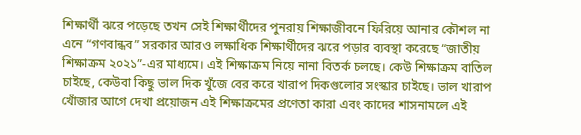শিক্ষার্থী ঝরে পড়েছে তখন সেই শিক্ষার্থীদের পুনরায় শিক্ষাজীবনে ফিরিয়ে আনার কৌশল না এনে “গণবান্ধব” সরকার আরও লক্ষাধিক শিক্ষার্থীদের ঝরে পড়ার ব্যবস্থা করেছে “জাতীয় শিক্ষাক্রম ২০২১”-এর মাধ্যমে। এই শিক্ষাক্রম নিয়ে নানা বিতর্ক চলছে। কেউ শিক্ষাক্রম বাতিল চাইছে, কেউবা কিছু ভাল দিক খুঁজে বের করে খারাপ দিকগুলোর সংস্কার চাইছে। ভাল খারাপ খোঁজার আগে দেখা প্রয়োজন এই শিক্ষাক্রমের প্রণেতা কারা এবং কাদের শাসনামলে এই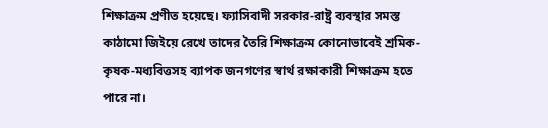শিক্ষাক্রম প্রণীত হয়েছে। ফ্যাসিবাদী সরকার-রাষ্ট্র ব্যবস্থার সমস্ত কাঠামো জিইয়ে রেখে তাদের তৈরি শিক্ষাক্রম কোনোভাবেই শ্রমিক-কৃষক-মধ্যবিত্তসহ ব্যাপক জনগণের স্বার্থ রক্ষাকারী শিক্ষাক্রম হতে পারে না।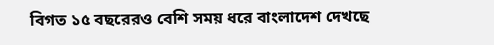বিগত ১৫ বছরেরও বেশি সময় ধরে বাংলাদেশ দেখছে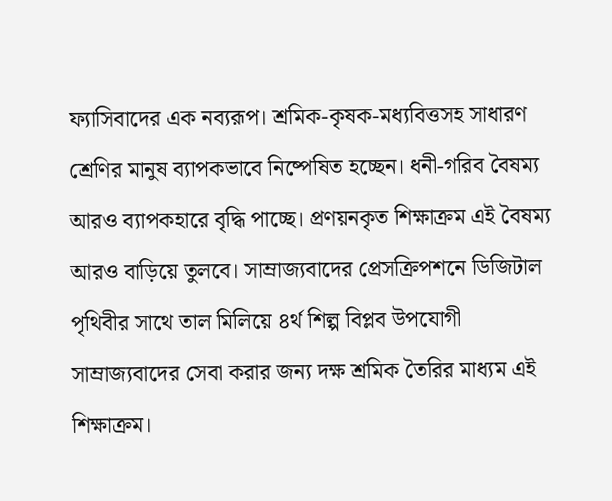ফ্যাসিবাদের এক নব্যরূপ। শ্রমিক-কৃষক-মধ্যবিত্তসহ সাধারণ শ্রেণির মানুষ ব্যাপকভাবে নিষ্পেষিত হচ্ছেন। ধনী-গরিব বৈষম্য আরও ব্যাপকহারে বৃদ্ধি পাচ্ছে। প্রণয়নকৃত শিক্ষাক্রম এই বৈষম্য আরও বাড়িয়ে তুলবে। সাম্রাজ্যবাদের প্রেসক্রিপশনে ডিজিটাল পৃথিবীর সাথে তাল মিলিয়ে ৪র্থ শিল্প বিপ্লব উপযোগী সাম্রাজ্যবাদের সেবা করার জন্য দক্ষ শ্রমিক তৈরির মাধ্যম এই শিক্ষাক্রম।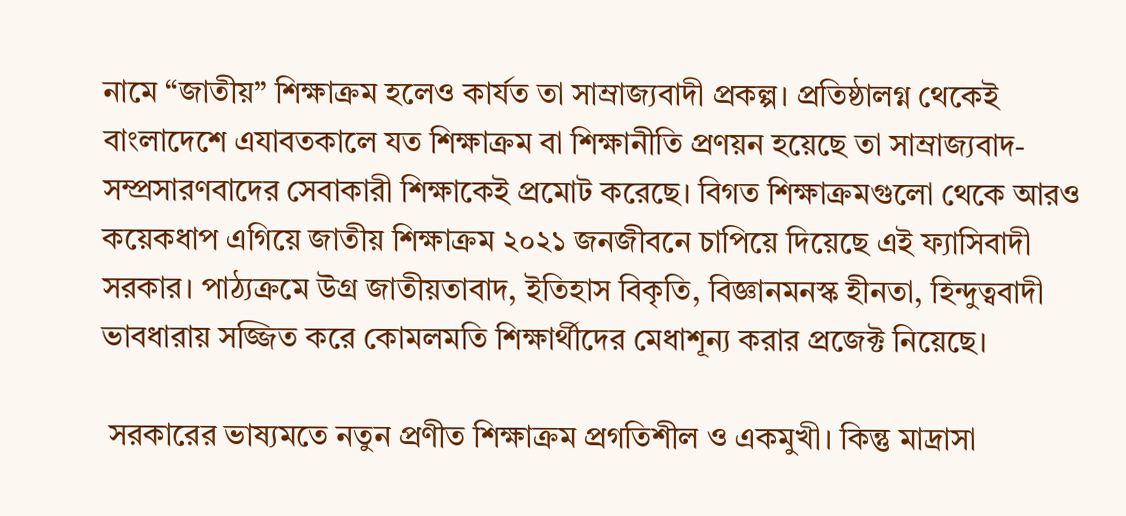নামে “জাতীয়” শিক্ষাক্রম হলেও কার্যত তা সাম্রাজ্যবাদী প্রকল্প। প্রতিষ্ঠালগ্ন থেকেই বাংলাদেশে এযাবতকালে যত শিক্ষাক্রম বা শিক্ষানীতি প্রণয়ন হয়েছে তা সাম্রাজ্যবাদ-সম্প্রসারণবাদের সেবাকারী শিক্ষাকেই প্রমোট করেছে। বিগত শিক্ষাক্রমগুলো থেকে আরও কয়েকধাপ এগিয়ে জাতীয় শিক্ষাক্রম ২০২১ জনজীবনে চাপিয়ে দিয়েছে এই ফ্যাসিবাদী সরকার। পাঠ্যক্রমে উগ্র জাতীয়তাবাদ, ইতিহাস বিকৃতি, বিজ্ঞানমনস্ক হীনতা, হিন্দুত্ববাদী ভাবধারায় সজ্জিত করে কোমলমতি শিক্ষার্থীদের মেধাশূন্য করার প্রজেক্ট নিয়েছে।

 সরকারের ভাষ্যমতে নতুন প্রণীত শিক্ষাক্রম প্রগতিশীল ও একমুখী। কিন্তু মাদ্রাসা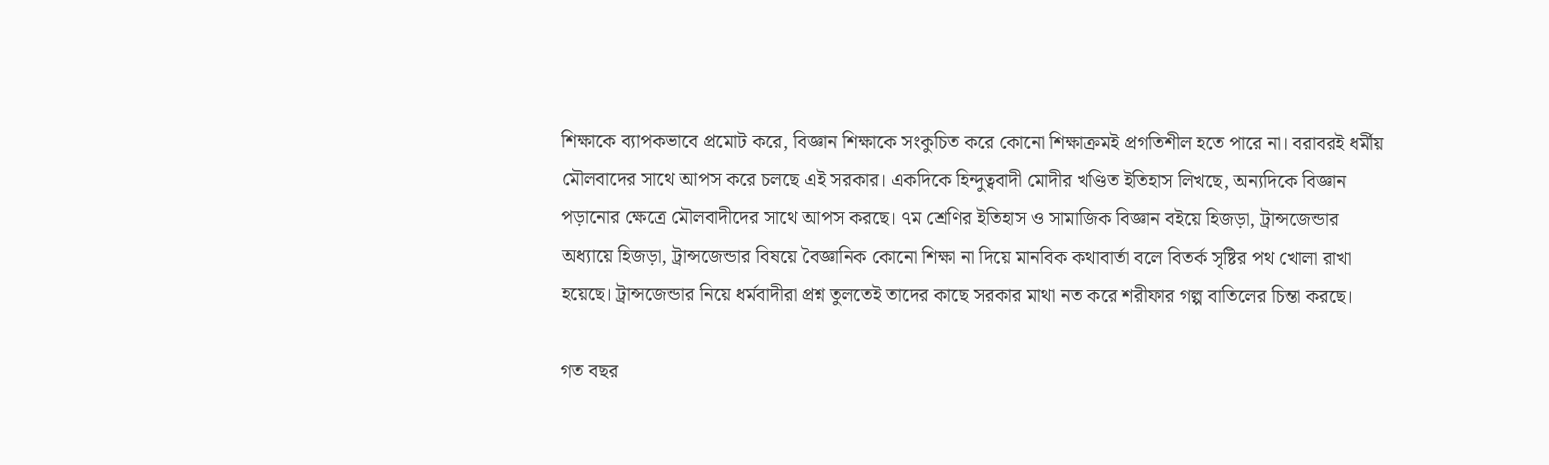শিক্ষাকে ব্যাপকভাবে প্রমোট করে, বিজ্ঞান শিক্ষাকে সংকুচিত করে কোনো শিক্ষাক্রমই প্রগতিশীল হতে পারে না। বরাবরই ধর্মীয় মৌলবাদের সাথে আপস করে চলছে এই সরকার। একদিকে হিন্দুত্ববাদী মোদীর খণ্ডিত ইতিহাস লিখছে, অন্যদিকে বিজ্ঞান পড়ানোর ক্ষেত্রে মৌলবাদীদের সাথে আপস করছে। ৭ম শ্রেণির ইতিহাস ও সামাজিক বিজ্ঞান বইয়ে হিজড়া, ট্রান্সজেন্ডার অধ্যায়ে হিজড়া, ট্রান্সজেন্ডার বিষয়ে বৈজ্ঞানিক কোনো শিক্ষা না দিয়ে মানবিক কথাবার্তা বলে বিতর্ক সৃষ্টির পথ খোলা রাখা হয়েছে। ট্রান্সজেন্ডার নিয়ে ধর্মবাদীরা প্রশ্ন তুলতেই তাদের কাছে সরকার মাথা নত করে শরীফার গল্প বাতিলের চিন্তা করছে।

গত বছর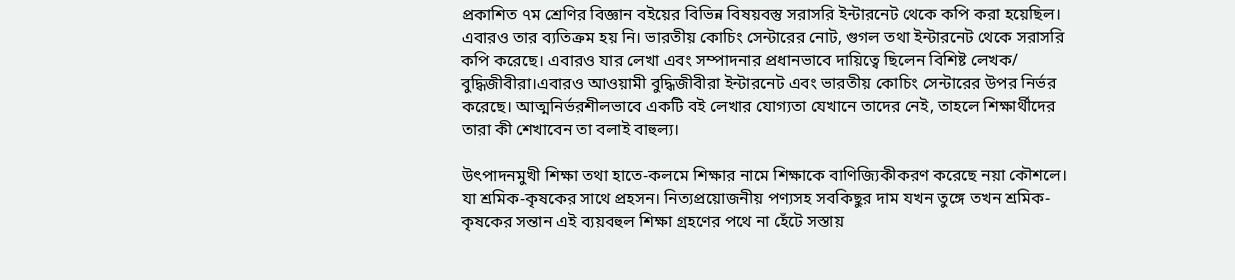প্রকাশিত ৭ম শ্রেণির বিজ্ঞান বইয়ের বিভিন্ন বিষয়বস্তু সরাসরি ইন্টারনেট থেকে কপি করা হয়েছিল। এবারও তার ব্যতিক্রম হয় নি। ভারতীয় কোচিং সেন্টারের নোট, গুগল তথা ইন্টারনেট থেকে সরাসরি কপি করেছে। এবারও যার লেখা এবং সম্পাদনার প্রধানভাবে দায়িত্বে ছিলেন বিশিষ্ট লেখক/ বুদ্ধিজীবীরা।এবারও আওয়ামী বুদ্ধিজীবীরা ইন্টারনেট এবং ভারতীয় কোচিং সেন্টারের উপর নির্ভর করেছে। আত্মনির্ভরশীলভাবে একটি বই লেখার যোগ্যতা যেখানে তাদের নেই, তাহলে শিক্ষার্থীদের তারা কী শেখাবেন তা বলাই বাহুল্য।

উৎপাদনমুখী শিক্ষা তথা হাতে-কলমে শিক্ষার নামে শিক্ষাকে বাণিজ্যিকীকরণ করেছে নয়া কৌশলে। যা শ্রমিক-কৃষকের সাথে প্রহসন। নিত্যপ্রয়োজনীয় পণ্যসহ সবকিছুর দাম যখন তুঙ্গে তখন শ্রমিক-কৃষকের সন্তান এই ব্যয়বহুল শিক্ষা গ্রহণের পথে না হেঁটে সস্তায়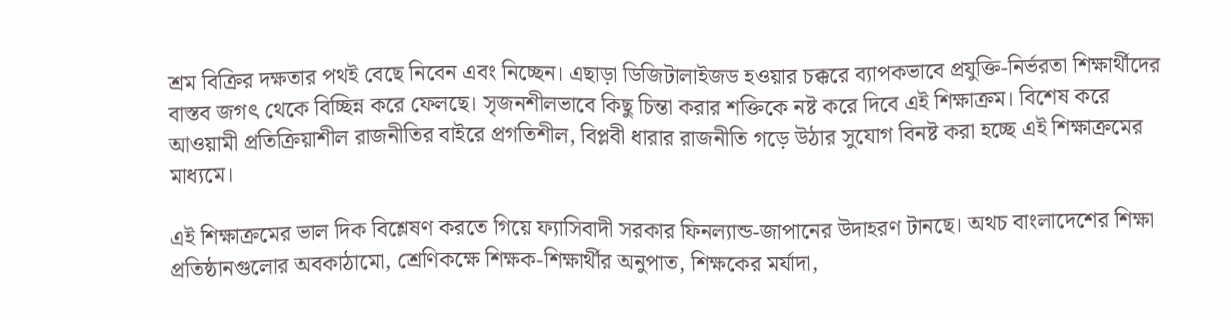শ্রম বিক্রির দক্ষতার পথই বেছে নিবেন এবং নিচ্ছেন। এছাড়া ডিজিটালাইজড হওয়ার চক্করে ব্যাপকভাবে প্রযুক্তি-নির্ভরতা শিক্ষার্থীদের বাস্তব জগৎ থেকে বিচ্ছিন্ন করে ফেলছে। সৃজনশীলভাবে কিছু চিন্তা করার শক্তিকে নষ্ট করে দিবে এই শিক্ষাক্রম। বিশেষ করে আওয়ামী প্রতিক্রিয়াশীল রাজনীতির বাইরে প্রগতিশীল, বিপ্লবী ধারার রাজনীতি গড়ে উঠার সুযোগ বিনষ্ট করা হচ্ছে এই শিক্ষাক্রমের মাধ্যমে।

এই শিক্ষাক্রমের ভাল দিক বিশ্লেষণ করতে গিয়ে ফ্যাসিবাদী সরকার ফিনল্যান্ড-জাপানের উদাহরণ টানছে। অথচ বাংলাদেশের শিক্ষা প্রতিষ্ঠানগুলোর অবকাঠামো, শ্রেণিকক্ষে শিক্ষক-শিক্ষার্থীর অনুপাত, শিক্ষকের মর্যাদা,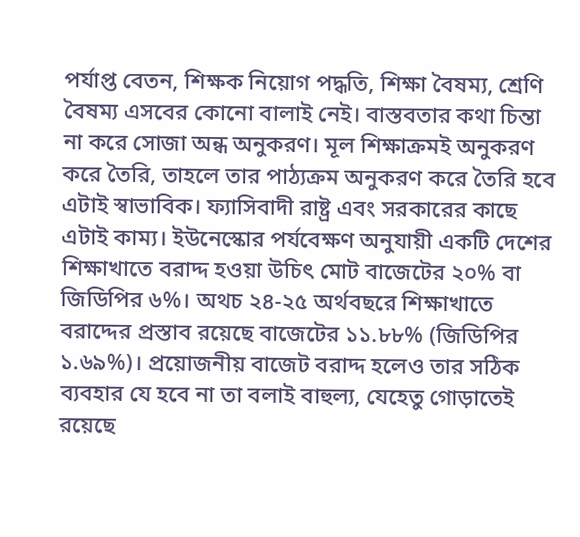পর্যাপ্ত বেতন, শিক্ষক নিয়োগ পদ্ধতি, শিক্ষা বৈষম্য, শ্রেণি বৈষম্য এসবের কোনো বালাই নেই। বাস্তবতার কথা চিন্তা না করে সোজা অন্ধ অনুকরণ। মূল শিক্ষাক্রমই অনুকরণ করে তৈরি, তাহলে তার পাঠ্যক্রম অনুকরণ করে তৈরি হবে এটাই স্বাভাবিক। ফ্যাসিবাদী রাষ্ট্র এবং সরকারের কাছে এটাই কাম্য। ইউনেস্কোর পর্যবেক্ষণ অনুযায়ী একটি দেশের শিক্ষাখাতে বরাদ্দ হওয়া উচিৎ মোট বাজেটের ২০% বা জিডিপির ৬%। অথচ ২৪-২৫ অর্থবছরে শিক্ষাখাতে বরাদ্দের প্রস্তাব রয়েছে বাজেটের ১১.৮৮% (জিডিপির ১.৬৯%)। প্রয়োজনীয় বাজেট বরাদ্দ হলেও তার সঠিক ব্যবহার যে হবে না তা বলাই বাহুল্য, যেহেতু গোড়াতেই রয়েছে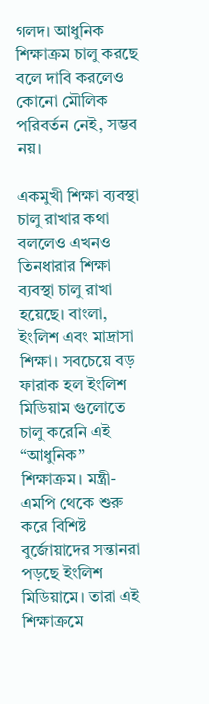গলদ। আধুনিক শিক্ষাক্রম চালু করছে বলে দাবি করলেও কোনো মৌলিক পরিবর্তন নেই, সম্ভব নয়।

একমুখী শিক্ষা ব্যবস্থা চালু রাখার কথা বললেও এখনও তিনধারার শিক্ষা ব্যবস্থা চালু রাখা হয়েছে। বাংলা, ইংলিশ এবং মাদ্রাসা শিক্ষা। সবচেয়ে বড় ফারাক হল ইংলিশ মিডিয়াম গুলোতে চালু করেনি এই “আধুনিক” শিক্ষাক্রম। মন্ত্রী-এমপি থেকে শুরু করে বিশিষ্ট বুর্জোয়াদের সন্তানরা পড়ছে ইংলিশ মিডিয়ামে। তারা এই শিক্ষাক্রমে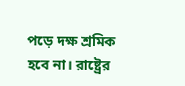পড়ে দক্ষ শ্রমিক হবে না। রাষ্ট্রের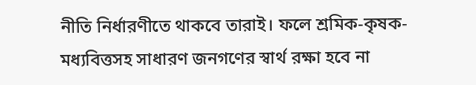নীতি নির্ধারণীতে থাকবে তারাই। ফলে শ্রমিক-কৃষক-মধ্যবিত্তসহ সাধারণ জনগণের স্বার্থ রক্ষা হবে না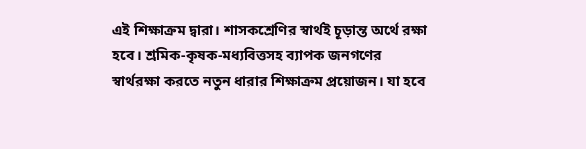এই শিক্ষাক্রম দ্বারা। শাসকশ্রেণির স্বার্থই চূড়ান্ত অর্থে রক্ষা হবে। শ্রমিক-কৃষক-মধ্যবিত্তসহ ব্যাপক জনগণের স্বার্থরক্ষা করতে নতুন ধারার শিক্ষাক্রম প্রয়োজন। যা হবে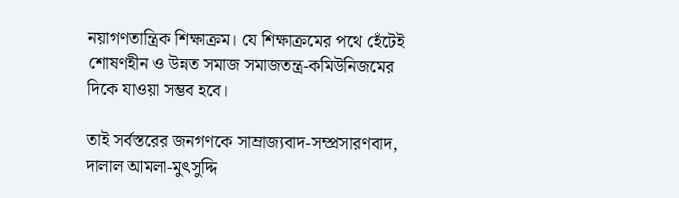নয়াগণতান্ত্রিক শিক্ষাক্রম। যে শিক্ষাক্রমের পথে হেঁটেই শোষণহীন ও উন্নত সমাজ সমাজতন্ত্র-কমিউনিজমের দিকে যাওয়া সম্ভব হবে।

তাই সর্বস্তরের জনগণকে সাম্রাজ্যবাদ-সম্প্রসারণবাদ, দালাল আমলা-মুৎসুদ্দি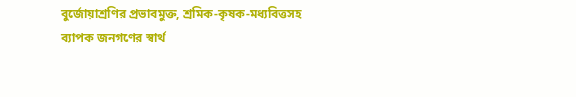বুর্জোয়াশ্রণির প্রভাবমুক্ত, শ্রমিক-কৃষক-মধ্যবিত্তসহ ব্যাপক জনগণের স্বার্থ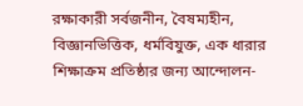রক্ষাকারী সর্বজনীন, বৈষম্যহীন, বিজ্ঞানভিত্তিক, ধর্মবিযুক্ত, এক ধারার শিক্ষাক্রম প্রতিষ্ঠার জন্য আন্দোলন-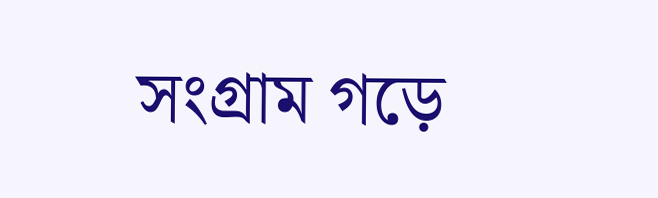সংগ্রাম গড়ে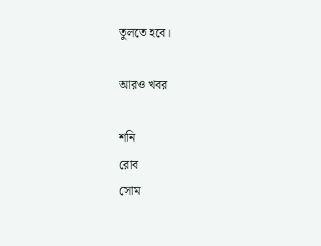তুলতে হবে।

আরও খবর

শনি
রোব
সোম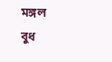মঙ্গল
বুধ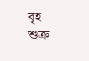বৃহ
শুক্র